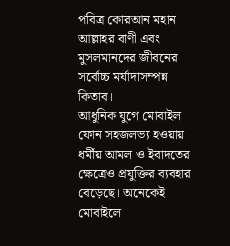পবিত্র কোরআন মহান আল্লাহর বাণী এবং মুসলমানদের জীবনের সর্বোচ্চ মর্যাদাসম্পন্ন কিতাব।
আধুনিক যুগে মোবাইল ফোন সহজলভ্য হওয়ায় ধর্মীয় আমল ও ইবাদতের ক্ষেত্রেও প্রযুক্তির ব্যবহার বেড়েছে। অনেকেই মোবাইলে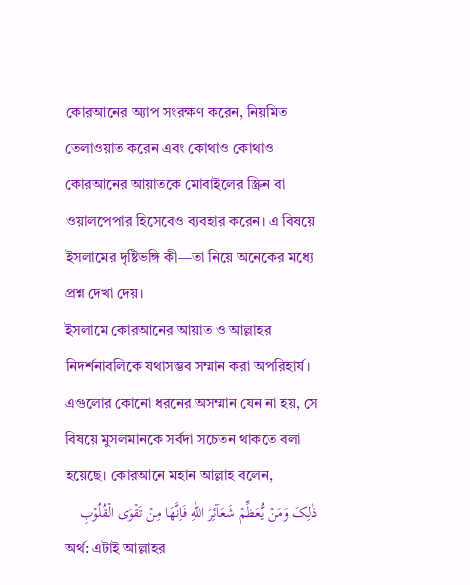কোরআনের অ্যাপ সংরক্ষণ করেন, নিয়মিত তেলাওয়াত করেন এবং কোথাও কোথাও কোরআনের আয়াতকে মোবাইলের স্ক্রিন বা ওয়ালপেপার হিসেবেও ব্যবহার করেন। এ বিষয়ে ইসলামের দৃষ্টিভঙ্গি কী—তা নিয়ে অনেকের মধ্যে প্রশ্ন দেখা দেয়।
ইসলামে কোরআনের আয়াত ও আল্লাহর নিদর্শনাবলিকে যথাসম্ভব সম্মান করা অপরিহার্য। এগুলোর কোনো ধরনের অসম্মান যেন না হয়, সে বিষয়ে মুসলমানকে সর্বদা সচেতন থাকতে বলা হয়েছে। কোরআনে মহান আল্লাহ বলেন,
ذٰلِکَ وَمَنۡ یُّعَظِّمۡ شَعَآئِرَ اللّٰهِ فَاِنَّهَا مِنۡ تَقۡوَی الۡقُلُوۡبِ
অর্থ: এটাই আল্লাহর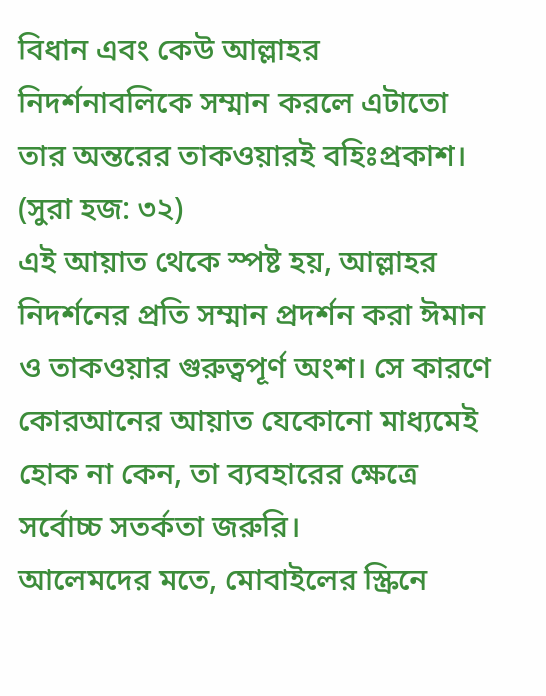বিধান এবং কেউ আল্লাহর নিদর্শনাবলিকে সম্মান করলে এটাতো তার অন্তরের তাকওয়ারই বহিঃপ্রকাশ। (সুরা হজ: ৩২)
এই আয়াত থেকে স্পষ্ট হয়, আল্লাহর নিদর্শনের প্রতি সম্মান প্রদর্শন করা ঈমান ও তাকওয়ার গুরুত্বপূর্ণ অংশ। সে কারণে কোরআনের আয়াত যেকোনো মাধ্যমেই হোক না কেন, তা ব্যবহারের ক্ষেত্রে সর্বোচ্চ সতর্কতা জরুরি।
আলেমদের মতে, মোবাইলের স্ক্রিনে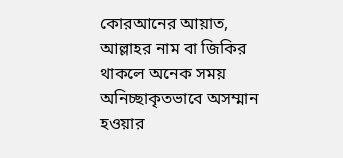কোরআনের আয়াত, আল্লাহর নাম বা জিকির থাকলে অনেক সময় অনিচ্ছাকৃতভাবে অসম্মান হওয়ার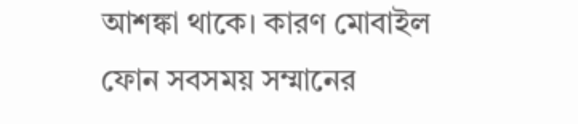আশঙ্কা থাকে। কারণ মোবাইল ফোন সবসময় সম্মানের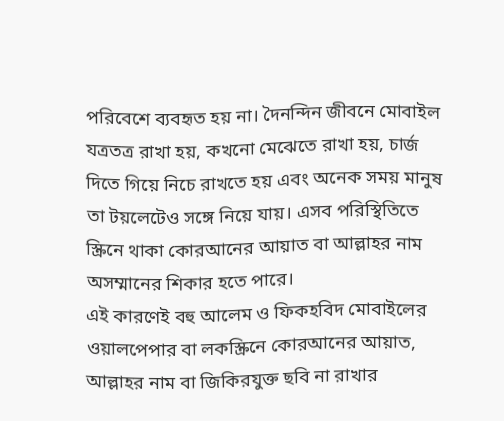পরিবেশে ব্যবহৃত হয় না। দৈনন্দিন জীবনে মোবাইল যত্রতত্র রাখা হয়, কখনো মেঝেতে রাখা হয়, চার্জ দিতে গিয়ে নিচে রাখতে হয় এবং অনেক সময় মানুষ তা টয়লেটেও সঙ্গে নিয়ে যায়। এসব পরিস্থিতিতে স্ক্রিনে থাকা কোরআনের আয়াত বা আল্লাহর নাম অসম্মানের শিকার হতে পারে।
এই কারণেই বহু আলেম ও ফিকহবিদ মোবাইলের ওয়ালপেপার বা লকস্ক্রিনে কোরআনের আয়াত, আল্লাহর নাম বা জিকিরযুক্ত ছবি না রাখার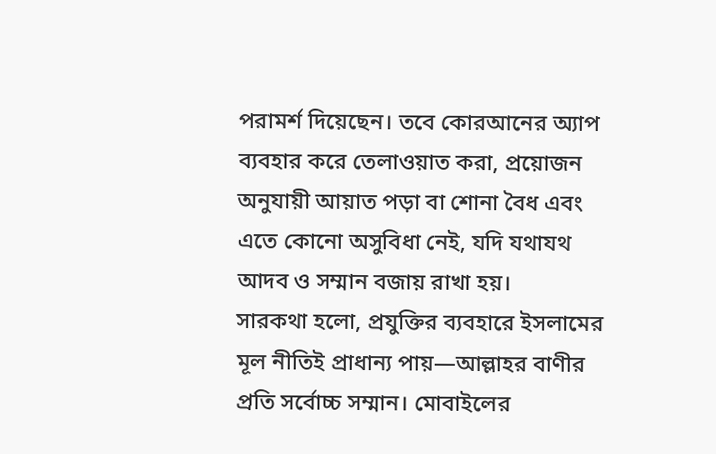পরামর্শ দিয়েছেন। তবে কোরআনের অ্যাপ ব্যবহার করে তেলাওয়াত করা, প্রয়োজন অনুযায়ী আয়াত পড়া বা শোনা বৈধ এবং এতে কোনো অসুবিধা নেই, যদি যথাযথ আদব ও সম্মান বজায় রাখা হয়।
সারকথা হলো, প্রযুক্তির ব্যবহারে ইসলামের মূল নীতিই প্রাধান্য পায়—আল্লাহর বাণীর প্রতি সর্বোচ্চ সম্মান। মোবাইলের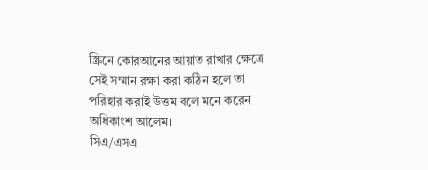স্ক্রিনে কোরআনের আয়াত রাখার ক্ষেত্রে সেই সম্মান রক্ষা করা কঠিন হলে তা পরিহার করাই উত্তম বলে মনে করেন অধিকাংশ আলেম।
সিএ/এসএ